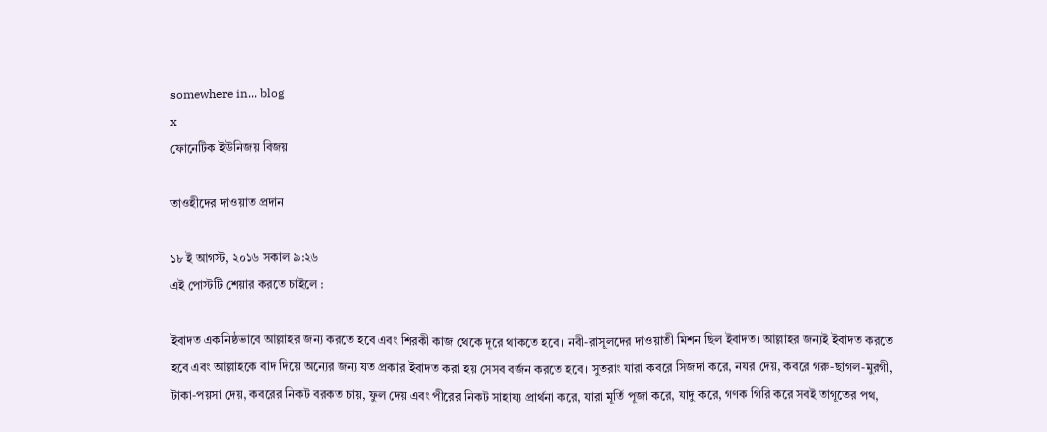somewhere in... blog
x
ফোনেটিক ইউনিজয় বিজয়

তাওহীদের দাওয়াত প্রদান

১৮ ই আগস্ট, ২০১৬ সকাল ৯:২৬
এই পোস্টটি শেয়ার করতে চাইলে :

ইবাদত একনিষ্ঠভাবে আল্লাহর জন্য করতে হবে এবং শিরকী কাজ থেকে দূরে থাকতে হবে। নবী-রাসূলদের দাওয়াতী মিশন ছিল ইবাদত। আল্লাহর জন্যই ইবাদত করতে হবে এবং আল্লাহকে বাদ দিয়ে অন্যের জন্য যত প্রকার ইবাদত করা হয় সেসব বর্জন করতে হবে। সুতরাং যারা কবরে সিজদা করে, নযর দেয়, কবরে গরু-ছাগল-মুরগী, টাকা-পয়সা দেয়, কবরের নিকট বরকত চায়, ফুল দেয় এবং পীরের নিকট সাহায্য প্রার্থনা করে, যারা মূর্তি পূজা করে, যাদু করে, গণক গিরি করে সবই তাগূতের পথ,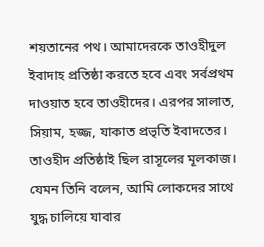শয়তানের পথ। আমাদেরকে তাওহীদুল ইবাদাহ প্রতিষ্ঠা করতে হবে এবং সর্বপ্রথম দাওয়াত হবে তাওহীদের। এরপর সালাত, সিয়াম, হজ্জ, যাকাত প্রভৃতি ইবাদতের। তাওহীদ প্রতিষ্ঠাই ছিল রাসূলের মূলকাজ। যেমন তিনি বলেন, আমি লোকদের সাথে যুদ্ধ চালিয়ে যাবার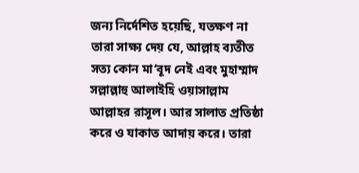জন্য নির্দেশিত হয়েছি, যতক্ষণ না তারা সাক্ষ্য দেয় যে, আল্লাহ ব্যতীত সত্য কোন মা‘বূদ নেই এবং মুহাম্মাদ সল্লাল্লাহু আলাইহি ওয়াসাল্লাম আল্লাহর রাসূল। আর সালাত প্রতিষ্ঠা করে ও যাকাত আদায় করে। তারা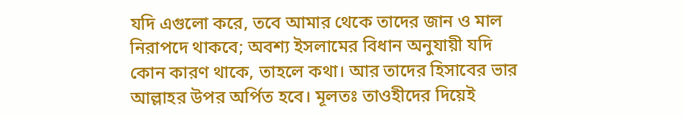যদি এগুলো করে, তবে আমার থেকে তাদের জান ও মাল নিরাপদে থাকবে; অবশ্য ইসলামের বিধান অনুযায়ী যদি কোন কারণ থাকে, তাহলে কথা। আর তাদের হিসাবের ভার আল্লাহর উপর অর্পিত হবে। মূলতঃ তাওহীদের দিয়েই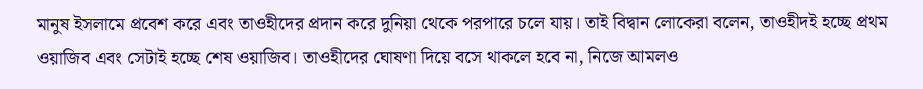মানুষ ইসলামে প্রবেশ করে এবং তাওহীদের প্রদান করে দুনিয়া থেকে পরপারে চলে যায়। তাই বিদ্বান লোকেরা বলেন, তাওহীদই হচ্ছে প্রথম ওয়াজিব এবং সেটাই হচ্ছে শেষ ওয়াজিব। তাওহীদের ঘোষণা দিয়ে বসে থাকলে হবে না, নিজে আমলও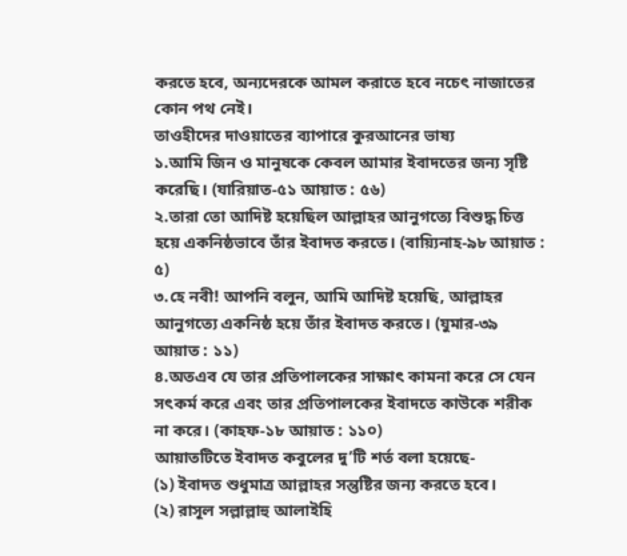করতে হবে, অন্যদেরকে আমল করাতে হবে নচেৎ নাজাতের কোন পথ নেই।
তাওহীদের দাওয়াতের ব্যাপারে কুরআনের ভাষ্য
১.আমি জিন ও মানুষকে কেবল আমার ইবাদতের জন্য সৃষ্টি করেছি। (যারিয়াত-৫১ আয়াত : ৫৬)
২.তারা তো আদিষ্ট হয়েছিল আল্লাহর আনুগত্যে বিশুদ্ধ চিত্ত হয়ে একনিষ্ঠভাবে তাঁর ইবাদত করতে। (বায়্যিনাহ-৯৮ আয়াত : ৫)
৩.হে নবী! আপনি বলুন, আমি আদিষ্ট হয়েছি, আল্লাহর আনুগত্যে একনিষ্ঠ হয়ে তাঁর ইবাদত করতে। (যুমার-৩৯ আয়াত : ১১)
৪.অতএব যে তার প্রতিপালকের সাক্ষাৎ কামনা করে সে যেন সৎকর্ম করে এবং তার প্রতিপালকের ইবাদতে কাউকে শরীক না করে। (কাহফ-১৮ আয়াত : ১১০)
আয়াতটিতে ইবাদত কবুলের দু’টি শর্ত বলা হয়েছে-
(১) ইবাদত শুধুমাত্র আল্লাহর সন্তুষ্টির জন্য করতে হবে।
(২) রাসূল সল্লাল্লাহু আলাইহি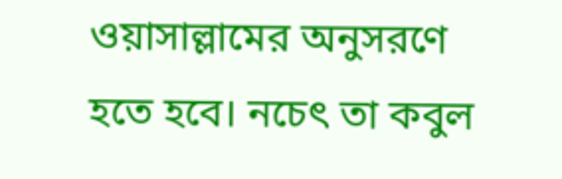ওয়াসাল্লামের অনুসরণে হতে হবে। নচেৎ তা কবুল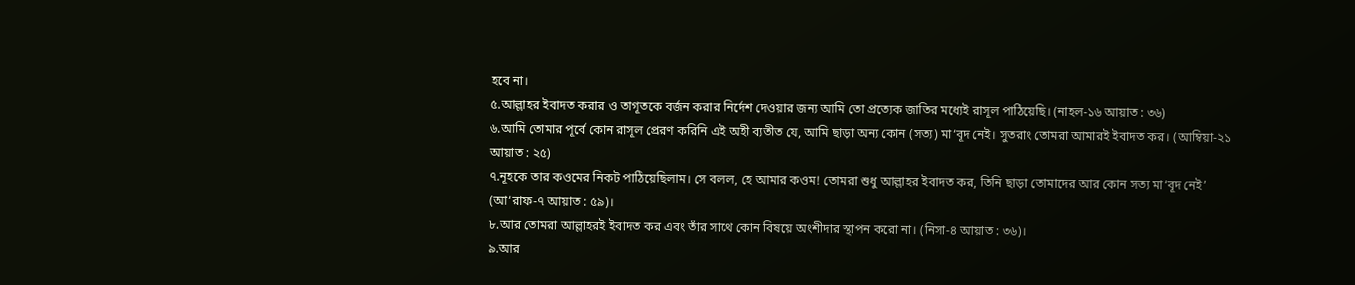হবে না।
৫.আল্লাহর ইবাদত করার ও তাগূতকে বর্জন করার নির্দেশ দেওয়ার জন্য আমি তো প্রত্যেক জাতির মধ্যেই রাসূল পাঠিয়েছি। (নাহল-১৬ আয়াত : ৩৬)
৬.আমি তোমার পূর্বে কোন রাসূল প্রেরণ করিনি এই অহী ব্যতীত যে, আমি ছাড়া অন্য কোন (সত্য) মা‘বূদ নেই। সুতরাং তোমরা আমারই ইবাদত কর। (আম্বিয়া-২১ আয়াত : ২৫)
৭.নূহকে তার কওমের নিকট পাঠিয়েছিলাম। সে বলল, হে আমার কওম! তোমরা শুধু আল্লাহর ইবাদত কর, তিনি ছাড়া তোমাদের আর কোন সত্য মা‘বূদ নেই’ (আ‘রাফ-৭ আয়াত : ৫৯)।
৮.আর তোমরা আল্লাহরই ইবাদত কর এবং তাঁর সাথে কোন বিষয়ে অংশীদার স্থাপন করো না। (নিসা-৪ আয়াত : ৩৬)।
৯.আর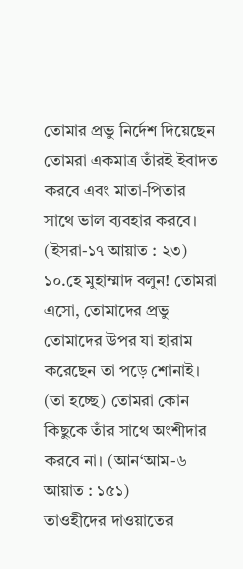তোমার প্রভু নির্দেশ দিয়েছেন তোমরা একমাত্র তাঁরই ইবাদত করবে এবং মাতা-পিতার সাথে ভাল ব্যবহার করবে। (ইসরা-১৭ আয়াত : ২৩)
১০.হে মুহাম্মাদ বলুন! তোমরা এসো, তোমাদের প্রভু তোমাদের উপর যা হারাম করেছেন তা পড়ে শোনাই। (তা হচ্ছে) তোমরা কোন কিছুকে তাঁর সাথে অংশীদার করবে না। (আন‘আম-৬ আয়াত : ১৫১)
তাওহীদের দাওয়াতের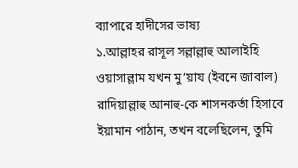ব্যাপারে হাদীসের ভাষ্য
১.আল্লাহর রাসূল সল্লাল্লাহু আলাইহি ওয়াসাল্লাম যখন মু‘য়ায (ইবনে জাবাল) রাদিয়াল্লাহু আনাহু-কে শাসনকর্তা হিসাবে ইয়ামান পাঠান, তখন বলেছিলেন, তুমি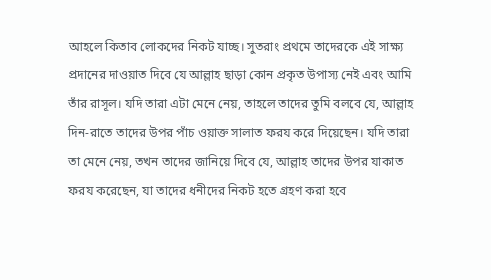আহলে কিতাব লোকদের নিকট যাচ্ছ। সুতরাং প্রথমে তাদেরকে এই সাক্ষ্য প্রদানের দাওয়াত দিবে যে আল্লাহ ছাড়া কোন প্রকৃত উপাস্য নেই এবং আমি তাঁর রাসূল। যদি তারা এটা মেনে নেয়, তাহলে তাদের তুমি বলবে যে, আল্লাহ দিন-রাতে তাদের উপর পাঁচ ওয়াক্ত সালাত ফরয করে দিয়েছেন। যদি তারা তা মেনে নেয়, তখন তাদের জানিয়ে দিবে যে, আল্লাহ তাদের উপর যাকাত ফরয করেছেন, যা তাদের ধনীদের নিকট হতে গ্রহণ করা হবে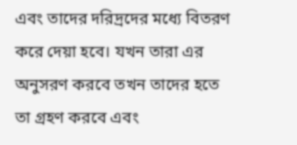এবং তাদের দরিদ্রদের মধ্যে বিতরণ করে দেয়া হবে। যখন তারা এর অনুসরণ করবে তখন তাদের হতে তা গ্রহণ করবে এবং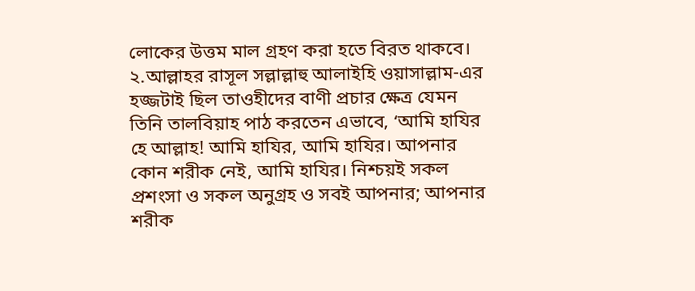লোকের উত্তম মাল গ্রহণ করা হতে বিরত থাকবে।
২.আল্লাহর রাসূল সল্লাল্লাহু আলাইহি ওয়াসাল্লাম-এর হজ্জটাই ছিল তাওহীদের বাণী প্রচার ক্ষেত্র যেমন তিনি তালবিয়াহ পাঠ করতেন এভাবে, ‘আমি হাযির হে আল্লাহ! আমি হাযির, আমি হাযির। আপনার কোন শরীক নেই, আমি হাযির। নিশ্চয়ই সকল প্রশংসা ও সকল অনুগ্রহ ও সবই আপনার; আপনার শরীক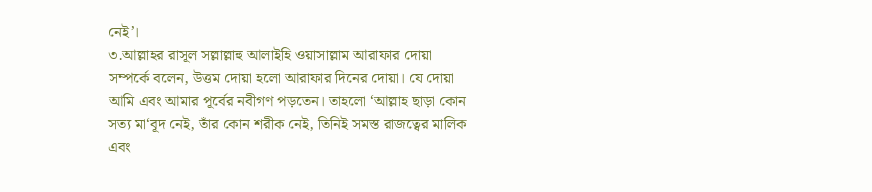নেই’।
৩.আল্লাহর রাসূল সল্লাল্লাহু আলাইহি ওয়াসাল্লাম আরাফার দোয়া সম্পর্কে বলেন, উত্তম দোয়া হলো আরাফার দিনের দোয়া। যে দোয়া আমি এবং আমার পূর্বের নবীগণ পড়তেন। তাহলো ‘আল্লাহ ছাড়া কোন সত্য মা‘বূদ নেই, তাঁর কোন শরীক নেই, তিনিই সমস্ত রাজত্বের মালিক এবং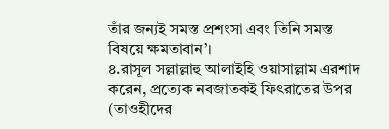তাঁর জন্যই সমস্ত প্রশংসা এবং তিনি সমস্ত বিষয়ে ক্ষমতাবান’।
৪.রাসূল সল্লাল্লাহু আলাইহি ওয়াসাল্লাম এরশাদ করেন, প্রত্যেক নবজাতকই ফিৎরাতের উপর (তাওহীদের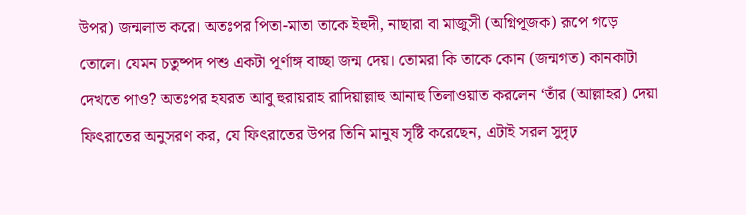উপর) জন্মলাভ করে। অতঃপর পিতা-মাতা তাকে ইহুদী, নাছারা বা মাজুসী (অগ্নিপূজক) রূপে গড়ে তোলে। যেমন চতুষ্পদ পশু একটা পূর্ণাঙ্গ বাচ্ছা জন্ম দেয়। তোমরা কি তাকে কোন (জন্মগত) কানকাটা দেখতে পাও? অতঃপর হযরত আবু হুরায়রাহ রাদিয়াল্লাহু আনাহু তিলাওয়াত করলেন ‘তাঁর (আল্লাহর) দেয়া ফিৎরাতের অনুসরণ কর, যে ফিৎরাতের উপর তিনি মানুষ সৃষ্টি করেছেন, এটাই সরল সুদৃঢ়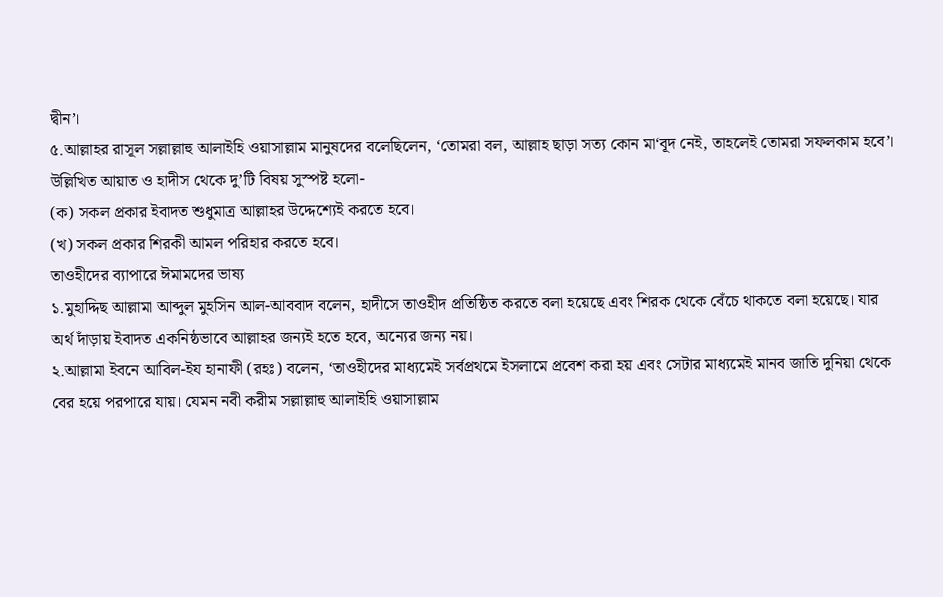দ্বীন’।
৫.আল্লাহর রাসূল সল্লাল্লাহু আলাইহি ওয়াসাল্লাম মানুষদের বলেছিলেন, ‘তোমরা বল, আল্লাহ ছাড়া সত্য কোন মা‘বূদ নেই, তাহলেই তোমরা সফলকাম হবে’।
উল্লিখিত আয়াত ও হাদীস থেকে দু’টি বিষয় সুস্পষ্ট হলো-
(ক) সকল প্রকার ইবাদত শুধুমাত্র আল্লাহর উদ্দেশ্যেই করতে হবে।
(খ) সকল প্রকার শিরকী আমল পরিহার করতে হবে।
তাওহীদের ব্যাপারে ঈমামদের ভাষ্য
১.মুহাদ্দিছ আল্লামা আব্দুল মুহসিন আল-আববাদ বলেন, হাদীসে তাওহীদ প্রতিষ্ঠিত করতে বলা হয়েছে এবং শিরক থেকে বেঁচে থাকতে বলা হয়েছে। যার অর্থ দাঁড়ায় ইবাদত একনিষ্ঠভাবে আল্লাহর জন্যই হতে হবে, অন্যের জন্য নয়।
২.আল্লামা ইবনে আবিল-ইয হানাফী (রহঃ) বলেন, ‘তাওহীদের মাধ্যমেই সর্বপ্রথমে ইসলামে প্রবেশ করা হয় এবং সেটার মাধ্যমেই মানব জাতি দুনিয়া থেকে বের হয়ে পরপারে যায়। যেমন নবী করীম সল্লাল্লাহু আলাইহি ওয়াসাল্লাম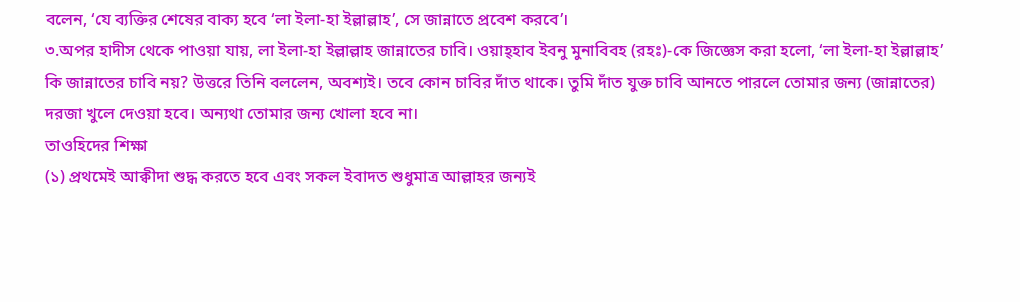বলেন, ‘যে ব্যক্তির শেষের বাক্য হবে ‘লা ইলা-হা ইল্লাল্লাহ’, সে জান্নাতে প্রবেশ করবে’।
৩.অপর হাদীস থেকে পাওয়া যায়, লা ইলা-হা ইল্লাল্লাহ জান্নাতের চাবি। ওয়াহ্হাব ইবনু মুনাবিবহ (রহঃ)-কে জিজ্ঞেস করা হলো, ‘লা ইলা-হা ইল্লাল্লাহ’ কি জান্নাতের চাবি নয়? উত্তরে তিনি বললেন, অবশ্যই। তবে কোন চাবির দাঁত থাকে। তুমি দাঁত যুক্ত চাবি আনতে পারলে তোমার জন্য (জান্নাতের) দরজা খুলে দেওয়া হবে। অন্যথা তোমার জন্য খোলা হবে না।
তাওহিদের শিক্ষা
(১) প্রথমেই আক্বীদা শুদ্ধ করতে হবে এবং সকল ইবাদত শুধুমাত্র আল্লাহর জন্যই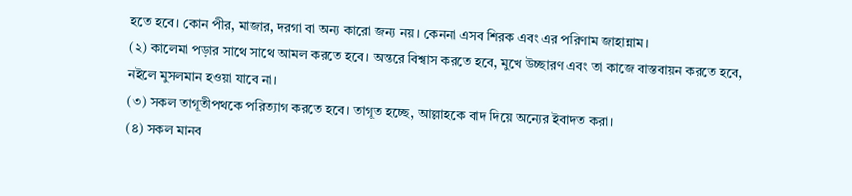হতে হবে। কোন পীর, মাজার, দরগা বা অন্য কারো জন্য নয়। কেননা এসব শিরক এবং এর পরিণাম জাহান্নাম।
(২) কালেমা পড়ার সাথে সাথে আমল করতে হবে। অন্তরে বিশ্বাস করতে হবে, মুখে উচ্ছারণ এবং তা কাজে বাস্তবায়ন করতে হবে, নইলে মুসলমান হওয়া যাবে না।
(৩) সকল তাগূতীপথকে পরিত্যাগ করতে হবে। তাগূত হচ্ছে, আল্লাহকে বাদ দিয়ে অন্যের ইবাদত করা।
(৪) সকল মানব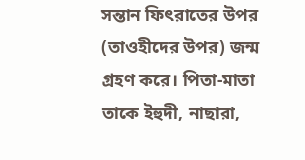সন্তান ফিৎরাতের উপর (তাওহীদের উপর) জন্ম গ্রহণ করে। পিতা-মাতা তাকে ইহুদী, নাছারা,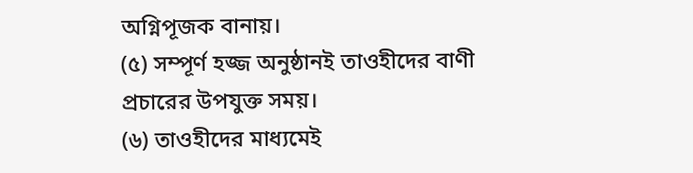অগ্নিপূজক বানায়।
(৫) সম্পূর্ণ হজ্জ অনুষ্ঠানই তাওহীদের বাণী প্রচারের উপযুক্ত সময়।
(৬) তাওহীদের মাধ্যমেই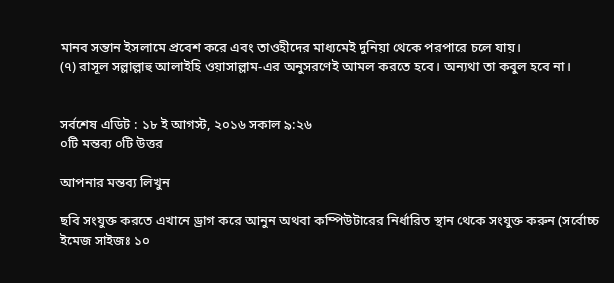মানব সন্তান ইসলামে প্রবেশ করে এবং তাওহীদের মাধ্যমেই দুনিয়া থেকে পরপারে চলে যায়।
(৭) রাসূল সল্লাল্লাহু আলাইহি ওয়াসাল্লাম-এর অনুসরণেই আমল করতে হবে। অন্যথা তা কবুল হবে না।


সর্বশেষ এডিট : ১৮ ই আগস্ট, ২০১৬ সকাল ৯:২৬
০টি মন্তব্য ০টি উত্তর

আপনার মন্তব্য লিখুন

ছবি সংযুক্ত করতে এখানে ড্রাগ করে আনুন অথবা কম্পিউটারের নির্ধারিত স্থান থেকে সংযুক্ত করুন (সর্বোচ্চ ইমেজ সাইজঃ ১০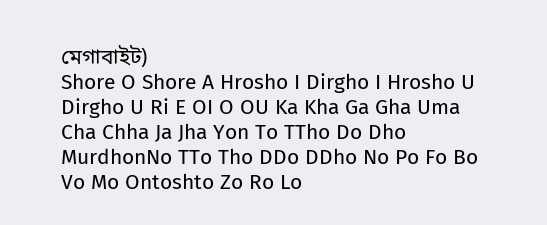মেগাবাইট)
Shore O Shore A Hrosho I Dirgho I Hrosho U Dirgho U Ri E OI O OU Ka Kha Ga Gha Uma Cha Chha Ja Jha Yon To TTho Do Dho MurdhonNo TTo Tho DDo DDho No Po Fo Bo Vo Mo Ontoshto Zo Ro Lo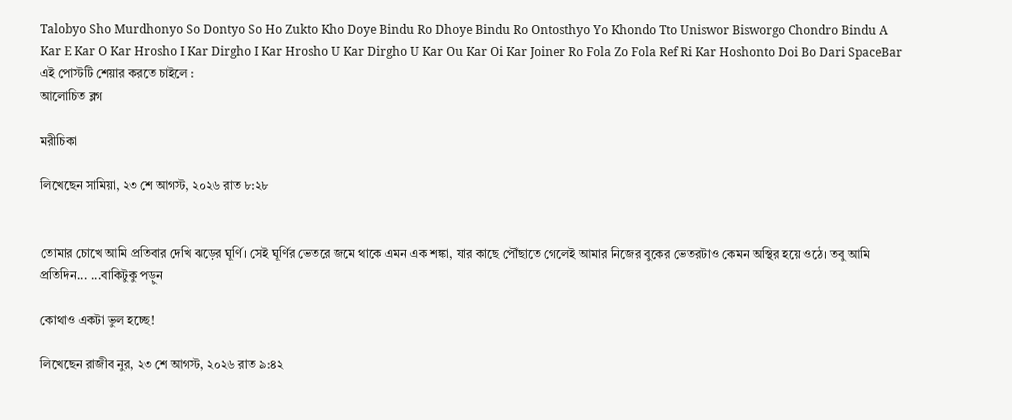Talobyo Sho Murdhonyo So Dontyo So Ho Zukto Kho Doye Bindu Ro Dhoye Bindu Ro Ontosthyo Yo Khondo Tto Uniswor Bisworgo Chondro Bindu A Kar E Kar O Kar Hrosho I Kar Dirgho I Kar Hrosho U Kar Dirgho U Kar Ou Kar Oi Kar Joiner Ro Fola Zo Fola Ref Ri Kar Hoshonto Doi Bo Dari SpaceBar
এই পোস্টটি শেয়ার করতে চাইলে :
আলোচিত ব্লগ

মরীচিকা

লিখেছেন সামিয়া, ২৩ শে আগস্ট, ২০২৬ রাত ৮:২৮


তোমার চোখে আমি প্রতিবার দেখি ঝড়ের ঘূর্ণি। সেই ঘূর্ণির ভেতরে জমে থাকে এমন এক শঙ্কা, যার কাছে পৌঁছাতে গেলেই আমার নিজের বুকের ভেতরটাও কেমন অস্থির হয়ে ওঠে। তবু আমি প্রতিদিন... ...বাকিটুকু পড়ুন

কোথাও একটা ভুল হচ্ছে!

লিখেছেন রাজীব নুর, ২৩ শে আগস্ট, ২০২৬ রাত ৯:৪২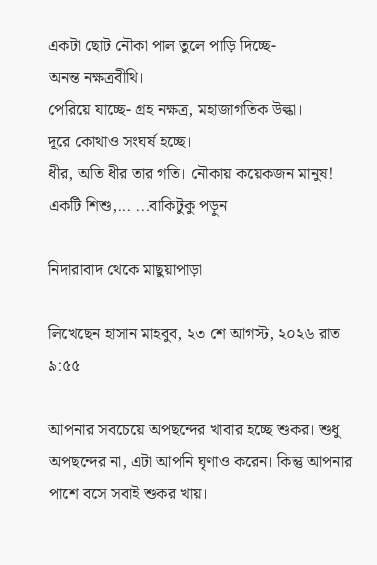একটা ছোট নৌকা পাল তুলে পাড়ি দিচ্ছে-
অনন্ত নক্ষত্রবীথি।
পেরিয়ে যাচ্ছে- গ্রহ নক্ষত্র, মহাজাগতিক উল্কা।
দূরে কোথাও সংঘর্ষ হচ্ছে।
ধীর, অতি ধীর তার গতি। নৌকায় কয়েকজন মানুষ!
একটি শিশু,... ...বাকিটুকু পড়ুন

নিদারাবাদ থেকে মাছুয়াপাড়া

লিখেছেন হাসান মাহবুব, ২৩ শে আগস্ট, ২০২৬ রাত ৯:৫৫

আপনার সবচেয়ে অপছন্দের খাবার হচ্ছে শুকর। শুধু অপছন্দের না, এটা আপনি ঘৃণাও করেন। কিন্তু আপনার পাশে বসে সবাই শুকর খায়।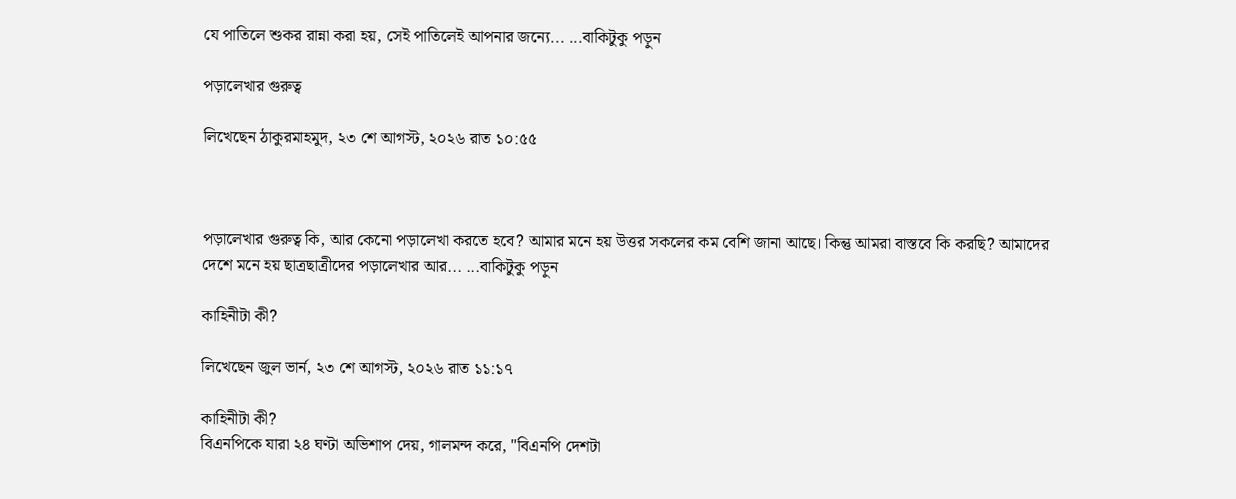যে পাতিলে শুকর রান্না করা হয়, সেই পাতিলেই আপনার জন্যে... ...বাকিটুকু পড়ুন

পড়ালেখার গুরুত্ব

লিখেছেন ঠাকুরমাহমুদ, ২৩ শে আগস্ট, ২০২৬ রাত ১০:৫৫



পড়ালেখার গুরুত্ব কি, আর কেনো পড়ালেখা করতে হবে? আমার মনে হয় উত্তর সকলের কম বেশি জানা আছে। কিন্তু আমরা বাস্তবে কি করছি? আমাদের দেশে মনে হয় ছাত্রছাত্রীদের পড়ালেখার আর... ...বাকিটুকু পড়ুন

কাহিনীটা কী?

লিখেছেন জুল ভার্ন, ২৩ শে আগস্ট, ২০২৬ রাত ১১:১৭

কাহিনীটা কী?
বিএনপিকে যারা ২৪ ঘণ্টা অভিশাপ দেয়, গালমন্দ করে, "বিএনপি দেশটা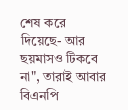শেষ করে দিয়েছে- আর ছয়মাসও টিকবে না", তারাই আবার বিএনপি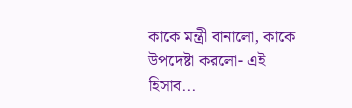কাকে মন্ত্রী বানালো, কাকে উপদেষ্টা করলো- এই হিসাব...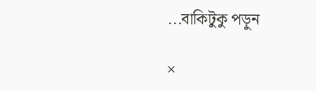...বাকিটুকু পড়ুন

×